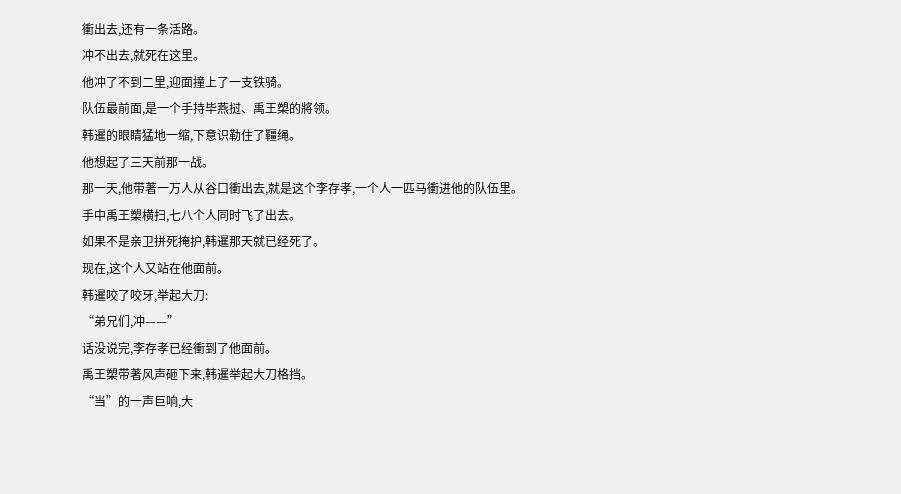衝出去,还有一条活路。
冲不出去,就死在这里。
他冲了不到二里,迎面撞上了一支铁骑。
队伍最前面,是一个手持毕燕挝、禹王槊的將领。
韩暹的眼睛猛地一缩,下意识勒住了韁绳。
他想起了三天前那一战。
那一天,他带著一万人从谷口衝出去,就是这个李存孝,一个人一匹马衝进他的队伍里。
手中禹王槊横扫,七八个人同时飞了出去。
如果不是亲卫拼死掩护,韩暹那天就已经死了。
现在,这个人又站在他面前。
韩暹咬了咬牙,举起大刀:
“弟兄们,冲——”
话没说完,李存孝已经衝到了他面前。
禹王槊带著风声砸下来,韩暹举起大刀格挡。
“当”的一声巨响,大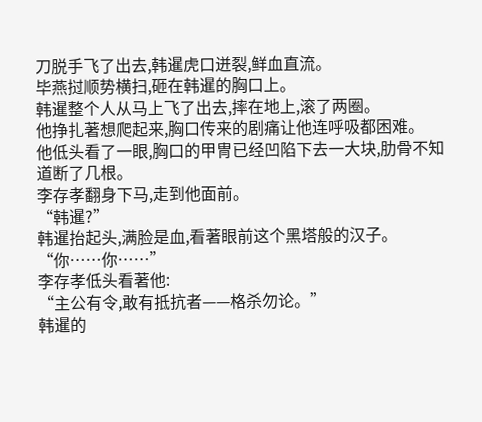刀脱手飞了出去,韩暹虎口迸裂,鲜血直流。
毕燕挝顺势横扫,砸在韩暹的胸口上。
韩暹整个人从马上飞了出去,摔在地上,滚了两圈。
他挣扎著想爬起来,胸口传来的剧痛让他连呼吸都困难。
他低头看了一眼,胸口的甲冑已经凹陷下去一大块,肋骨不知道断了几根。
李存孝翻身下马,走到他面前。
“韩暹?”
韩暹抬起头,满脸是血,看著眼前这个黑塔般的汉子。
“你……你……”
李存孝低头看著他:
“主公有令,敢有抵抗者——格杀勿论。”
韩暹的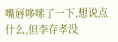嘴唇哆嗦了一下,想说点什么,但李存孝没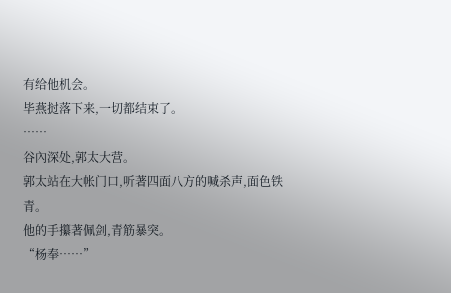有给他机会。
毕燕挝落下来,一切都结束了。
……
谷內深处,郭太大营。
郭太站在大帐门口,听著四面八方的喊杀声,面色铁青。
他的手攥著佩剑,青筋暴突。
“杨奉……”